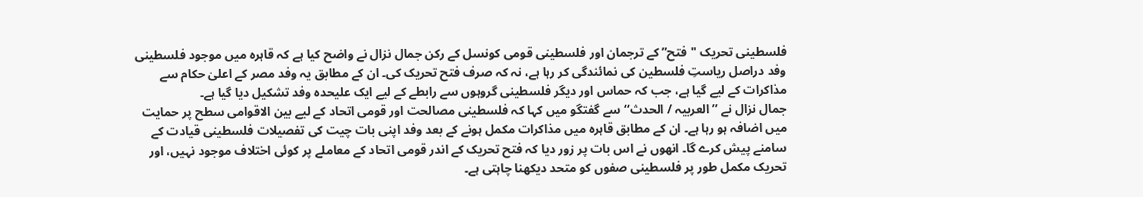فلسطینی تحریک "فتح” کے ترجمان اور فلسطینی قومی کونسل کے رکن جمال نزال نے واضح کیا ہے کہ قاہرہ میں موجود فلسطینی وفد دراصل ریاستِ فلسطین کی نمائندگی کر رہا ہے، نہ کہ صرف فتح تحریک کی۔ ان کے مطابق یہ وفد مصر کے اعلیٰ حکام سے مذاکرات کے لیے گیا ہے، جب کہ حماس اور دیگر فلسطینی گروہوں سے رابطے کے لیے ایک علیحدہ وفد تشکیل دیا گیا ہے۔
جمال نزال نے ’’العربیہ / الحدث‘‘ سے گفتگو میں کہا کہ فلسطینی مصالحت اور قومی اتحاد کے لیے بین الاقوامی سطح پر حمایت میں اضافہ ہو رہا ہے۔ ان کے مطابق قاہرہ میں مذاکرات مکمل ہونے کے بعد وفد اپنی بات چیت کی تفصیلات فلسطینی قیادت کے سامنے پیش کرے گا۔ انھوں نے اس بات پر زور دیا کہ فتح تحریک کے اندر قومی اتحاد کے معاملے پر کوئی اختلاف موجود نہیں، اور تحریک مکمل طور پر فلسطینی صفوں کو متحد دیکھنا چاہتی ہے۔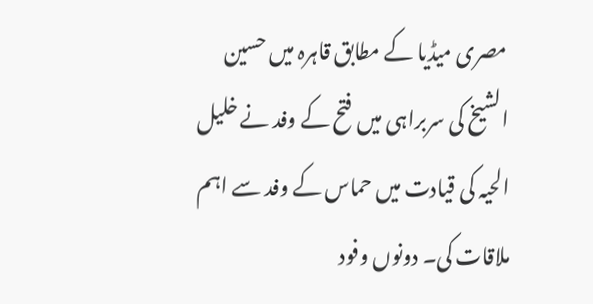مصری میڈیا کے مطابق قاہرہ میں حسین الشیخ کی سربراہی میں فتح کے وفد نے خلیل الحیہ کی قیادت میں حماس کے وفد سے اہم ملاقات کی۔ دونوں وفود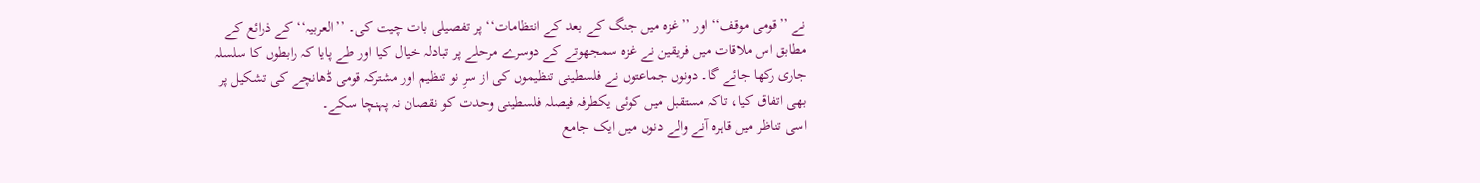نے ’’قومی موقف‘‘ اور ’’غزہ میں جنگ کے بعد کے انتظامات‘‘ پر تفصیلی بات چیت کی۔ ’’العربیہ‘‘ کے ذرائع کے مطابق اس ملاقات میں فریقین نے غزہ سمجھوتے کے دوسرے مرحلے پر تبادلہ خیال کیا اور طے پایا کہ رابطوں کا سلسلہ جاری رکھا جائے گا۔ دونوں جماعتوں نے فلسطینی تنظیموں کی از سرِ نو تنظیم اور مشترکہ قومی ڈھانچے کی تشکیل پر بھی اتفاق کیا، تاکہ مستقبل میں کوئی یکطرفہ فیصلہ فلسطینی وحدت کو نقصان نہ پہنچا سکے۔
اسی تناظر میں قاہرہ آنے والے دنوں میں ایک جامع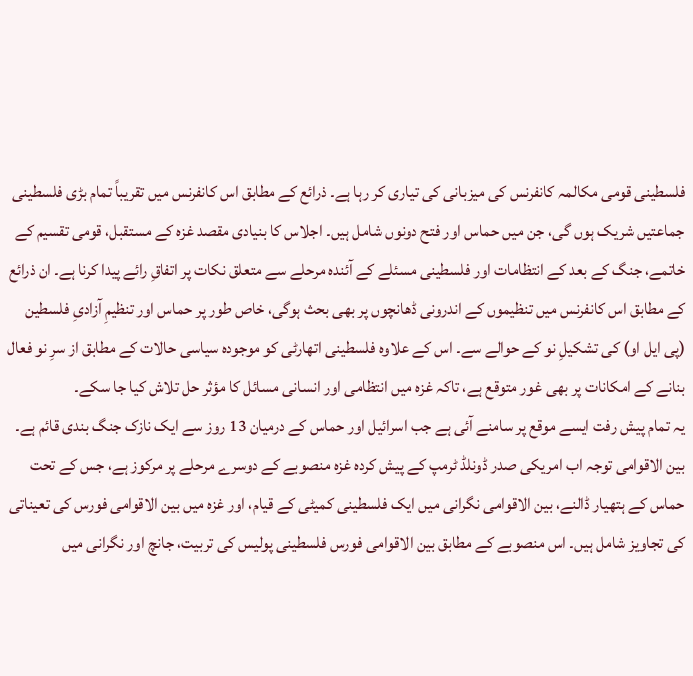فلسطینی قومی مکالمہ کانفرنس کی میزبانی کی تیاری کر رہا ہے۔ ذرائع کے مطابق اس کانفرنس میں تقریباً تمام بڑی فلسطینی جماعتیں شریک ہوں گی، جن میں حماس اور فتح دونوں شامل ہیں۔ اجلاس کا بنیادی مقصد غزہ کے مستقبل، قومی تقسیم کے خاتمے، جنگ کے بعد کے انتظامات اور فلسطینی مسئلے کے آئندہ مرحلے سے متعلق نکات پر اتفاقِ رائے پیدا کرنا ہے۔ ان ذرائع کے مطابق اس کانفرنس میں تنظیموں کے اندرونی ڈھانچوں پر بھی بحث ہوگی، خاص طور پر حماس اور تنظیمِ آزادیِ فلسطین (پی ایل او) کی تشکیلِ نو کے حوالے سے۔ اس کے علاوہ فلسطینی اتھارٹی کو موجودہ سیاسی حالات کے مطابق از سرِ نو فعال بنانے کے امکانات پر بھی غور متوقع ہے، تاکہ غزہ میں انتظامی اور انسانی مسائل کا مؤثر حل تلاش کیا جا سکے۔
یہ تمام پیش رفت ایسے موقع پر سامنے آئی ہے جب اسرائیل اور حماس کے درمیان 13 روز سے ایک نازک جنگ بندی قائم ہے۔ بین الاقوامی توجہ اب امریکی صدر ڈونلڈ ٹرمپ کے پیش کردہ غزہ منصوبے کے دوسرے مرحلے پر مرکوز ہے، جس کے تحت حماس کے ہتھیار ڈالنے، بین الاقوامی نگرانی میں ایک فلسطینی کمیٹی کے قیام، اور غزہ میں بین الاقوامی فورس کی تعیناتی کی تجاویز شامل ہیں۔ اس منصوبے کے مطابق بین الاقوامی فورس فلسطینی پولیس کی تربیت، جانچ اور نگرانی میں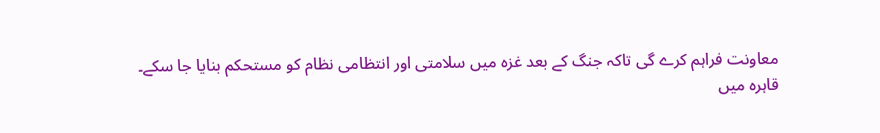معاونت فراہم کرے گی تاکہ جنگ کے بعد غزہ میں سلامتی اور انتظامی نظام کو مستحکم بنایا جا سکے۔
قاہرہ میں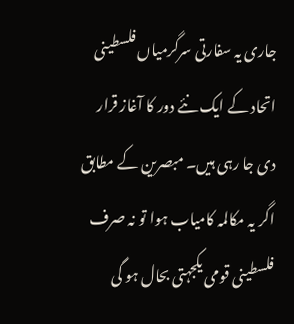جاری یہ سفارتی سرگرمیاں فلسطینی اتحاد کے ایک نئے دور کا آغاز قرار دی جا رہی ہیں۔ مبصرین کے مطابق اگر یہ مکالمہ کامیاب ہوا تو نہ صرف فلسطینی قومی یکجہتی بحال ہو گی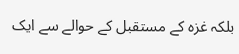بلکہ غزہ کے مستقبل کے حوالے سے ایک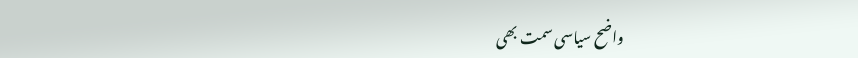واضح سیاسی سمت بھی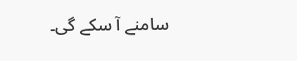سامنے آ سکے گی۔